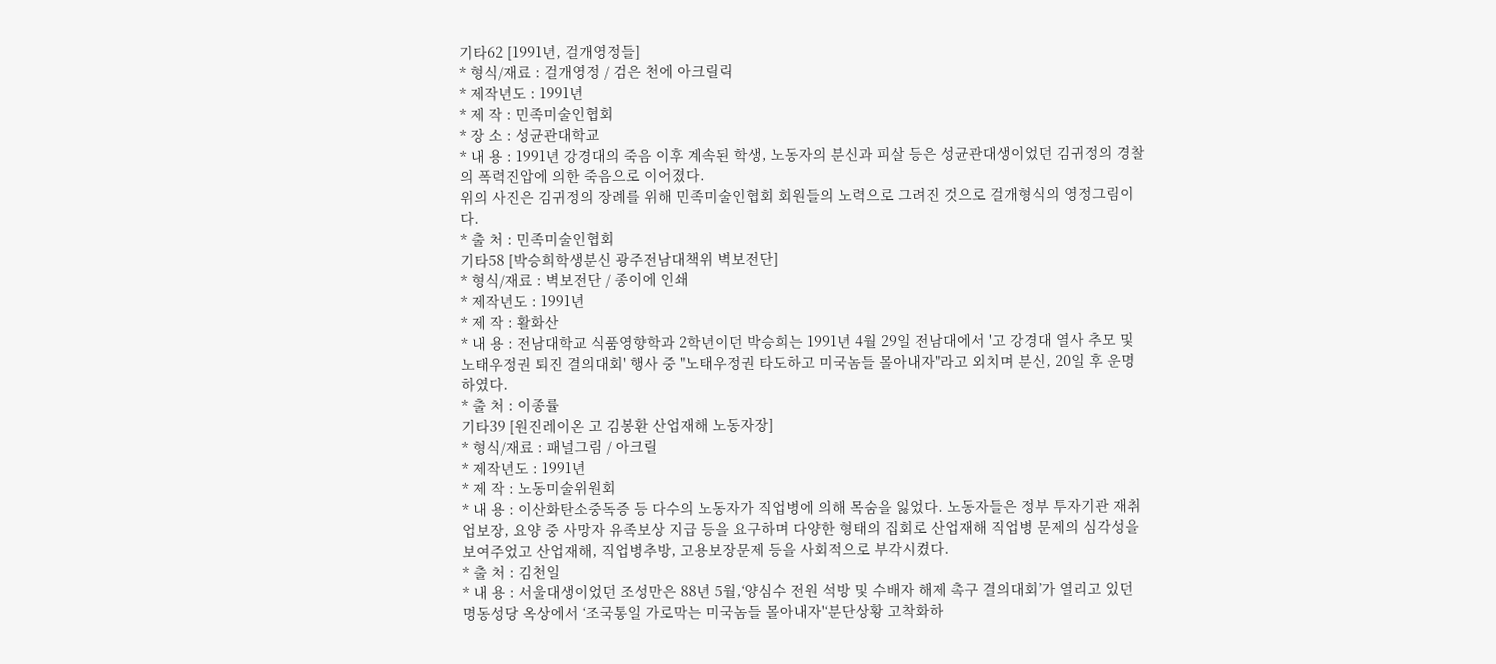기타62 [1991년, 걸개영정들]
* 형식/재료 : 걸개영정 / 검은 천에 아크릴릭
* 제작년도 : 1991년
* 제 작 : 민족미술인협회
* 장 소 : 성균관대학교
* 내 용 : 1991년 강경대의 죽음 이후 계속된 학생, 노동자의 분신과 피살 등은 성균관대생이었던 김귀정의 경찰의 폭력진압에 의한 죽음으로 이어졌다.
위의 사진은 김귀정의 장례를 위해 민족미술인협회 회원들의 노력으로 그려진 것으로 걸개형식의 영정그림이다.
* 출 처 : 민족미술인협회
기타58 [박승희학생분신 광주전남대책위 벽보전단]
* 형식/재료 : 벽보전단 / 종이에 인쇄
* 제작년도 : 1991년
* 제 작 : 활화산
* 내 용 : 전남대학교 식품영향학과 2학년이던 박승희는 1991년 4월 29일 전남대에서 '고 강경대 열사 추모 및 노태우정권 퇴진 결의대회' 행사 중 "노태우정권 타도하고 미국놈들 몰아내자"라고 외치며 분신, 20일 후 운명하였다.
* 출 처 : 이종률
기타39 [원진레이온 고 김봉환 산업재해 노동자장]
* 형식/재료 : 패널그림 / 아크릴
* 제작년도 : 1991년
* 제 작 : 노동미술위원회
* 내 용 : 이산화탄소중독증 등 다수의 노동자가 직업병에 의해 목숨을 잃었다. 노동자들은 정부 투자기관 재취업보장, 요양 중 사망자 유족보상 지급 등을 요구하며 다양한 형태의 집회로 산업재해 직업병 문제의 심각성을 보여주었고 산업재해, 직업병추방, 고용보장문제 등을 사회적으로 부각시켰다.
* 출 처 : 김천일
* 내 용 : 서울대생이었던 조성만은 88년 5월,‘양심수 전원 석방 및 수배자 해제 촉구 결의대회’가 열리고 있던 명동성당 옥상에서 ‘조국통일 가로막는 미국놈들 몰아내자'‘분단상황 고착화하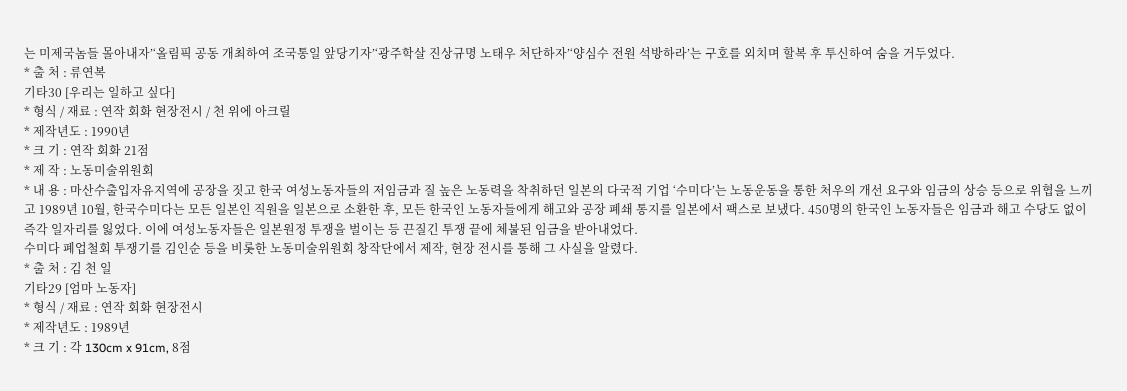는 미제국놈들 몰아내자’‘올림픽 공동 개최하여 조국통일 앞당기자’‘광주학살 진상규명 노태우 처단하자’‘양심수 전원 석방하라’는 구호를 외치며 할복 후 투신하여 숨을 거두었다.
* 출 처 : 류연복
기타30 [우리는 일하고 싶다]
* 형식 / 재료 : 연작 회화 현장전시 / 천 위에 아크릴
* 제작년도 : 1990년
* 크 기 : 연작 회화 21점
* 제 작 : 노동미술위원회
* 내 용 : 마산수출입자유지역에 공장을 짓고 한국 여성노동자들의 저임금과 질 높은 노동력을 착취하던 일본의 다국적 기업 ‘수미다’는 노동운동을 통한 처우의 개선 요구와 임금의 상승 등으로 위협을 느끼고 1989년 10월, 한국수미다는 모든 일본인 직원을 일본으로 소환한 후, 모든 한국인 노동자들에게 해고와 공장 폐쇄 통지를 일본에서 팩스로 보냈다. 450명의 한국인 노동자들은 임금과 해고 수당도 없이 즉각 일자리를 잃었다. 이에 여성노동자들은 일본원정 투쟁을 벌이는 등 끈질긴 투쟁 끝에 체불된 임금을 받아내었다.
수미다 폐업철회 투쟁기를 김인순 등을 비롯한 노동미술위원회 창작단에서 제작, 현장 전시를 통해 그 사실을 알렸다.
* 출 처 : 김 천 일
기타29 [엄마 노동자]
* 형식 / 재료 : 연작 회화 현장전시
* 제작년도 : 1989년
* 크 기 : 각 130cm x 91cm, 8점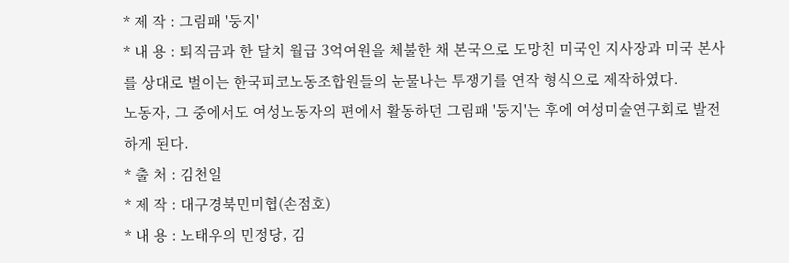* 제 작 : 그림패 '둥지'
* 내 용 : 퇴직금과 한 달치 월급 3억여원을 체불한 채 본국으로 도망친 미국인 지사장과 미국 본사를 상대로 벌이는 한국피코노동조합원들의 눈물나는 투쟁기를 연작 형식으로 제작하였다.
노동자, 그 중에서도 여성노동자의 편에서 활동하던 그림패 '둥지'는 후에 여성미술연구회로 발전하게 된다.
* 출 처 : 김천일
* 제 작 : 대구경북민미협(손점호)
* 내 용 : 노태우의 민정당, 김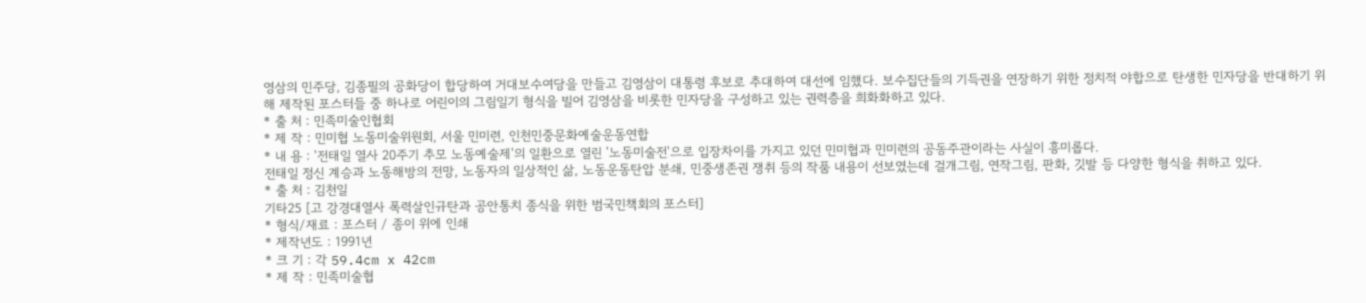영삼의 민주당, 김종필의 공화당이 합당하여 거대보수여당을 만들고 김영삼이 대통령 후보로 추대하여 대선에 임했다. 보수집단들의 기득권을 연장하기 위한 정치적 야합으로 탄생한 민자당을 반대하기 위해 제작된 포스터들 중 하나로 어린이의 그림일기 형식을 빌어 김영삼을 비롯한 민자당을 구성하고 있는 권력층을 희화화하고 있다.
* 출 처 : 민족미술인협회
* 제 작 : 민미협 노동미술위원회, 서울 민미련, 인천민중문화예술운동연합
* 내 용 : '전태일 열사 20주기 추모 노동예술제'의 일환으로 열린 '노동미술전'으로 입장차이를 가지고 있던 민미협과 민미련의 공동주관이라는 사실이 흥미롭다.
전태일 정신 계승과 노동해방의 전망, 노동자의 일상적인 삶, 노동운동탄압 분쇄, 민중생존권 쟁취 등의 작품 내용이 선보였는데 걸개그림, 연작그림, 판화, 깃발 등 다양한 형식을 취하고 있다.
* 출 처 : 김천일
기타25 [고 강경대열사 폭력살인규탄과 공안통치 종식을 위한 범국민책회의 포스터]
* 형식/재료 : 포스터 / 종이 위에 인쇄
* 제작년도 : 1991년
* 크 기 : 각 59.4cm x 42cm
* 제 작 : 민족미술협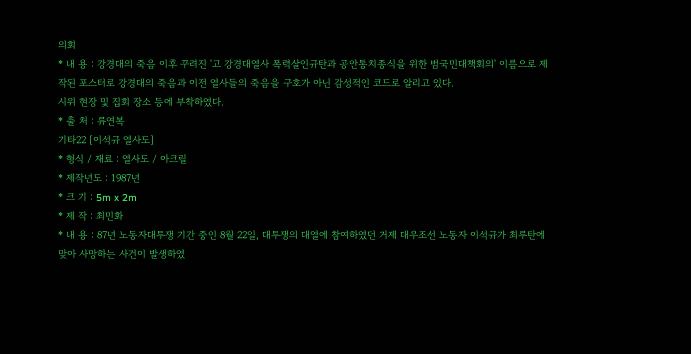의회
* 내 용 : 강경대의 죽음 이후 꾸려진 '고 강경대열사 폭력살인규탄과 공안통치종식을 위한 범국민대책회의' 이름으로 제작된 포스터로 강경대의 죽음과 이전 열사들의 죽음을 구호가 아닌 감성적인 코드로 알리고 있다.
시위 현장 및 집회 장소 등에 부착하였다.
* 출 처 : 류연복
기타22 [이석규 열사도]
* 형식 / 재료 : 열사도 / 아크릴
* 제작년도 : 1987년
* 크 기 : 5m x 2m
* 제 작 : 최민화
* 내 용 : 87년 노동자대투쟁 기간 중인 8월 22일, 대투쟁의 대열에 참여하였던 거제 대우조선 노동자 이석규가 최루탄에 맞아 사망하는 사건이 발생하였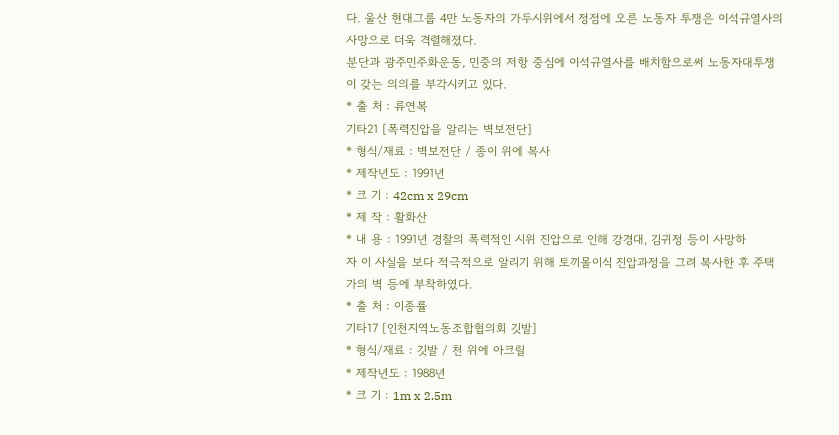다. 울산 현대그룹 4만 노동자의 가두시위에서 정점에 오른 노동자 투쟁은 이석규열사의 사망으로 더욱 격렬해졌다.
분단과 광주민주화운동, 민중의 저항 중심에 이석규열사를 배치함으로써 노동자대투쟁이 갖는 의의를 부각시키고 있다.
* 출 처 : 류연복
기타21 [폭력진압을 알리는 벽보전단]
* 형식/재료 : 벽보전단 / 종이 위에 복사
* 제작년도 : 1991년
* 크 기 : 42cm x 29cm
* 제 작 : 활화산
* 내 용 : 1991년 경찰의 폭력적인 시위 진압으로 인해 강경대, 김귀정 등이 사망하
자 이 사실을 보다 적극적으로 알리기 위해 토끼몰이식 진압과정을 그려 복사한 후 주택가의 벽 등에 부착하였다.
* 출 처 : 이종률
기타17 [인천지역노동조합협의회 깃발]
* 형식/재료 : 깃발 / 천 위에 아크릴
* 제작년도 : 1988년
* 크 기 : 1m x 2.5m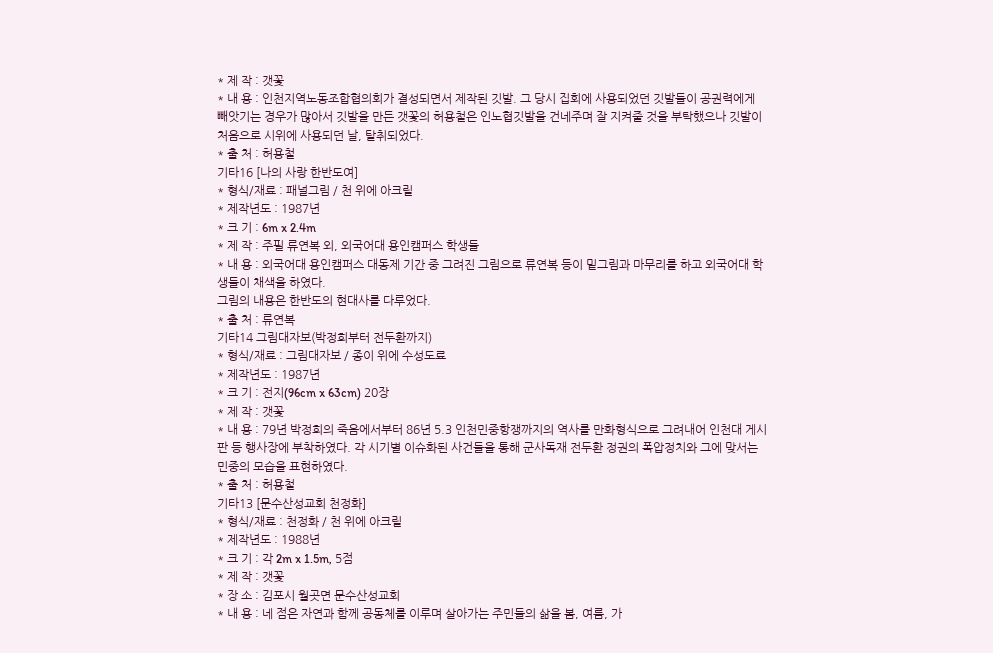* 제 작 : 갯꽃
* 내 용 : 인천지역노동조합협의회가 결성되면서 제작된 깃발. 그 당시 집회에 사용되었던 깃발들이 공권력에게 빼앗기는 경우가 많아서 깃발을 만든 갯꽃의 허용철은 인노협깃발을 건네주며 잘 지켜줄 것을 부탁했으나 깃발이 처음으로 시위에 사용되던 날, 탈취되었다.
* 출 처 : 허용철
기타16 [나의 사랑 한반도여]
* 형식/재료 : 패널그림 / 천 위에 아크릴
* 제작년도 : 1987년
* 크 기 : 6m x 2.4m
* 제 작 : 주필 류연복 외, 외국어대 용인캠퍼스 학생들
* 내 용 : 외국어대 용인캠퍼스 대동제 기간 중 그려진 그림으로 류연복 등이 밑그림과 마무리를 하고 외국어대 학생들이 채색을 하였다.
그림의 내용은 한반도의 현대사를 다루었다.
* 출 처 : 류연복
기타14 그림대자보(박정희부터 전두환까지)
* 형식/재료 : 그림대자보 / 종이 위에 수성도료
* 제작년도 : 1987년
* 크 기 : 전지(96cm x 63cm) 20장
* 제 작 : 갯꽃
* 내 용 : 79년 박정희의 죽음에서부터 86년 5.3 인천민중항쟁까지의 역사를 만화형식으로 그려내어 인천대 게시판 등 행사장에 부착하였다. 각 시기별 이슈화된 사건들을 통해 군사독재 전두환 정권의 폭압정치와 그에 맞서는 민중의 모습을 표현하였다.
* 출 처 : 허용철
기타13 [문수산성교회 천정화]
* 형식/재료 : 천정화 / 천 위에 아크릴
* 제작년도 : 1988년
* 크 기 : 각 2m x 1.5m, 5점
* 제 작 : 갯꽃
* 장 소 : 김포시 월곳면 문수산성교회
* 내 용 : 네 점은 자연과 함께 공동체를 이루며 살아가는 주민들의 삶을 봄, 여름, 가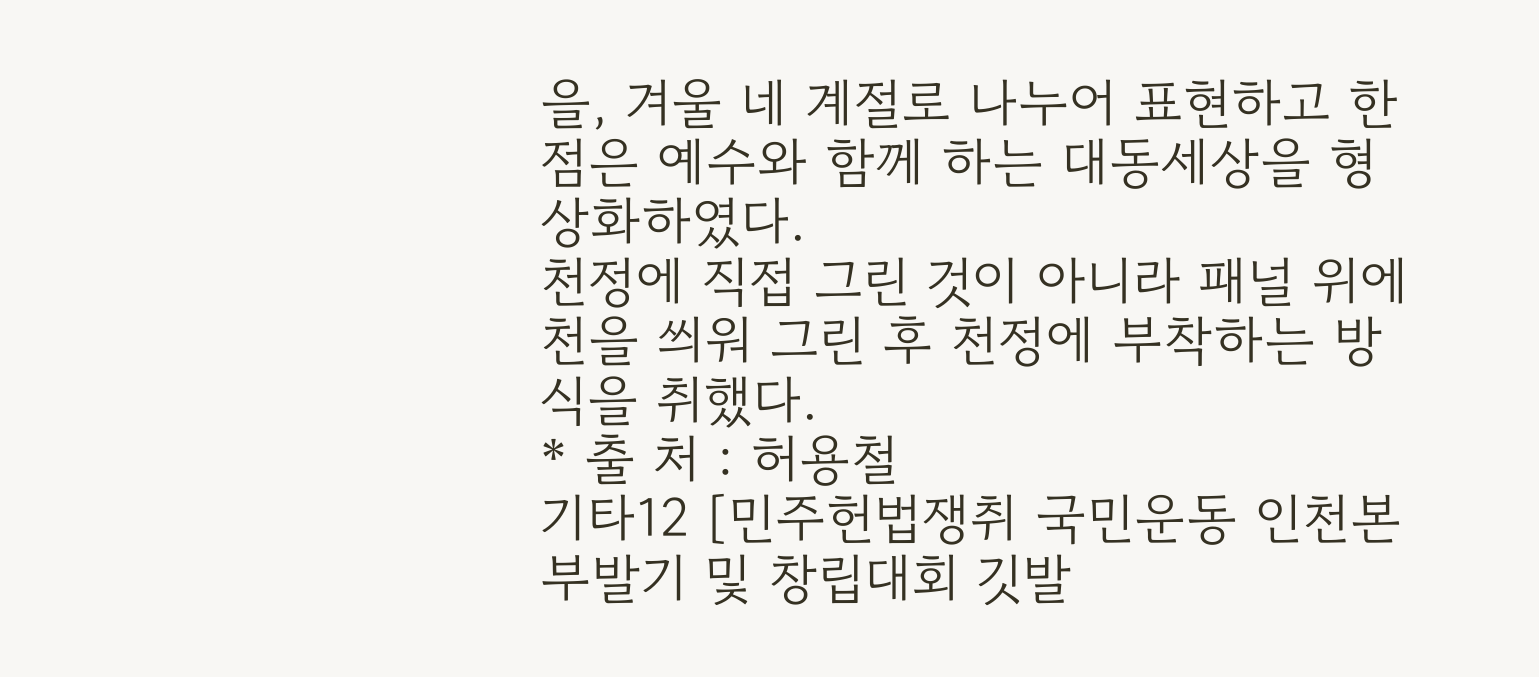을, 겨울 네 계절로 나누어 표현하고 한 점은 예수와 함께 하는 대동세상을 형상화하였다.
천정에 직접 그린 것이 아니라 패널 위에 천을 씌워 그린 후 천정에 부착하는 방식을 취했다.
* 출 처 : 허용철
기타12 [민주헌법쟁취 국민운동 인천본부발기 및 창립대회 깃발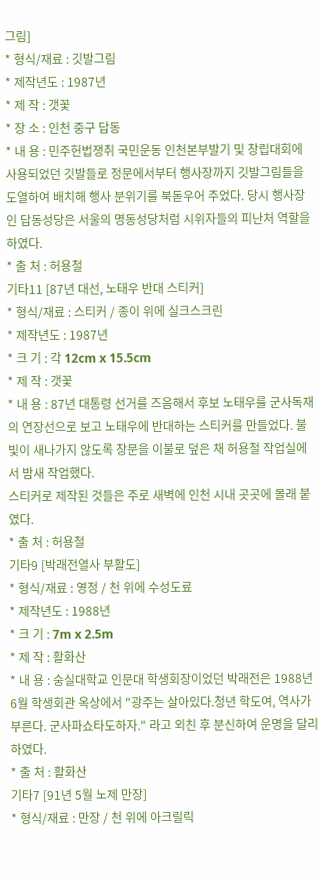그림]
* 형식/재료 : 깃발그림
* 제작년도 : 1987년
* 제 작 : 갯꽃
* 장 소 : 인천 중구 답동
* 내 용 : 민주헌법쟁취 국민운동 인천본부발기 및 창립대회에 사용되었던 깃발들로 정문에서부터 행사장까지 깃발그림들을 도열하여 배치해 행사 분위기를 북돋우어 주었다. 당시 행사장인 답동성당은 서울의 명동성당처럼 시위자들의 피난처 역할을 하였다.
* 출 처 : 허용철
기타11 [87년 대선, 노태우 반대 스티커]
* 형식/재료 : 스티커 / 종이 위에 실크스크린
* 제작년도 : 1987년
* 크 기 : 각 12cm x 15.5cm
* 제 작 : 갯꽃
* 내 용 : 87년 대통령 선거를 즈음해서 후보 노태우를 군사독재의 연장선으로 보고 노태우에 반대하는 스티커를 만들었다. 불빛이 새나가지 않도록 창문을 이불로 덮은 채 허용철 작업실에서 밤새 작업했다.
스티커로 제작된 것들은 주로 새벽에 인천 시내 곳곳에 몰래 붙였다.
* 출 처 : 허용철
기타9 [박래전열사 부활도]
* 형식/재료 : 영정 / 천 위에 수성도료
* 제작년도 : 1988년
* 크 기 : 7m x 2.5m
* 제 작 : 활화산
* 내 용 : 숭실대학교 인문대 학생회장이었던 박래전은 1988년 6월 학생회관 옥상에서 "광주는 살아있다.청년 학도여, 역사가 부른다. 군사파쇼타도하자." 라고 외친 후 분신하여 운명을 달리하였다.
* 출 처 : 활화산
기타7 [91년 5월 노제 만장]
* 형식/재료 : 만장 / 천 위에 아크릴릭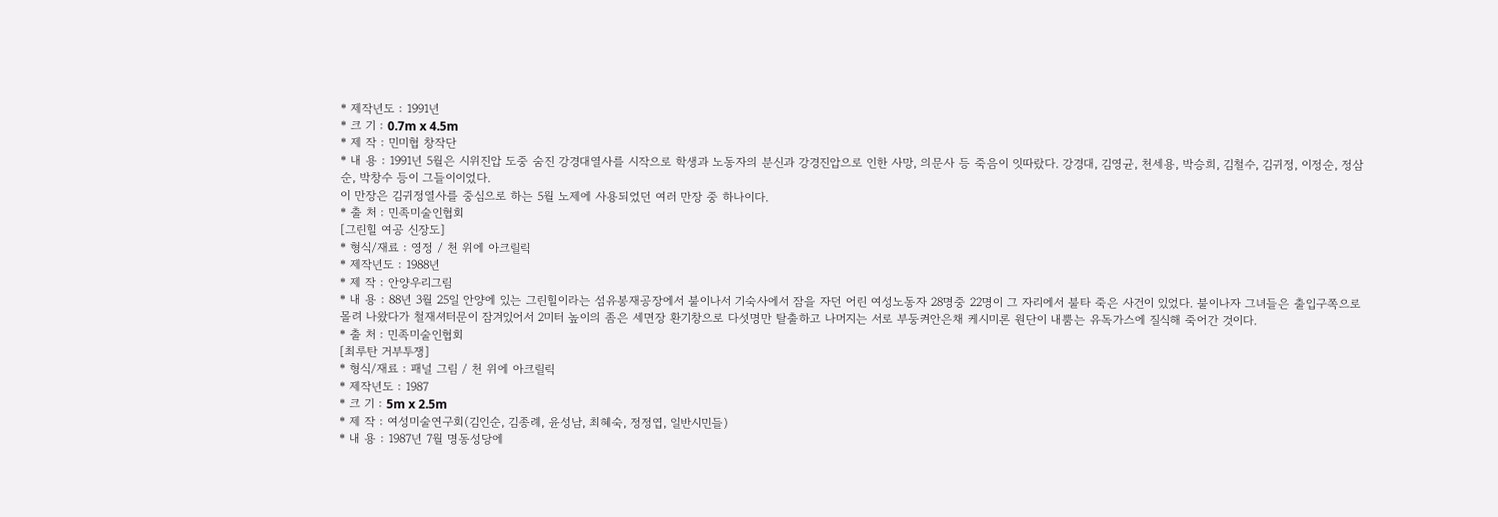* 제작년도 : 1991년
* 크 기 : 0.7m x 4.5m
* 제 작 : 민미협 창작단
* 내 용 : 1991년 5월은 시위진압 도중 숨진 강경대열사를 시작으로 학생과 노동자의 분신과 강경진압으로 인한 사망, 의문사 등 죽음이 잇따랐다. 강경대, 김영균, 천세용, 박승희, 김철수, 김귀정, 이정순, 정삼순, 박창수 등이 그들이이었다.
이 만장은 김귀정열사를 중심으로 하는 5월 노제에 사용되었던 여러 만장 중 하나이다.
* 출 처 : 민족미술인협회
[그린힐 여공 신장도]
* 형식/재료 : 영정 / 천 위에 아크릴릭
* 제작년도 : 1988년
* 제 작 : 안양우리그림
* 내 용 : 88년 3월 25일 안양에 있는 그린힐이라는 섬유봉재공장에서 불이나서 기숙사에서 잠을 자던 어린 여성노동자 28명중 22명이 그 자리에서 불타 죽은 사건이 있었다. 불이나자 그녀들은 출입구쪽으로 몰려 나왔다가 철재셔터문이 잠겨있어서 2미터 높이의 좀은 세면장 환기창으로 다섯명만 탈출하고 나머지는 서로 부둥켜안은채 케시미론 원단이 내뿜는 유독가스에 질식해 죽어간 것이다.
* 출 처 : 민족미술인협회
[최루탄 거부투쟁]
* 형식/재료 : 패널 그림 / 천 위에 아크릴릭
* 제작년도 : 1987
* 크 기 : 5m x 2.5m
* 제 작 : 여성미술연구회(김인순, 김종례, 윤성남, 최혜숙, 정정엽, 일반시민들)
* 내 용 : 1987년 7월 명동성당에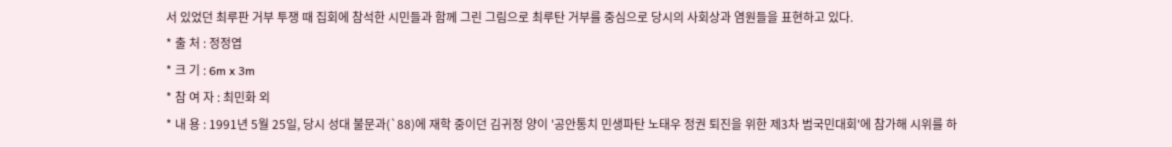서 있었던 최루판 거부 투쟁 때 집회에 참석한 시민들과 함께 그린 그림으로 최루탄 거부를 중심으로 당시의 사회상과 염원들을 표현하고 있다.
* 출 처 : 정정엽
* 크 기 : 6m x 3m
* 참 여 자 : 최민화 외
* 내 용 : 1991년 5월 25일, 당시 성대 불문과(`88)에 재학 중이던 김귀정 양이 '공안통치 민생파탄 노태우 정권 퇴진을 위한 제3차 범국민대회'에 참가해 시위를 하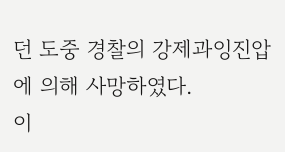던 도중 경찰의 강제과잉진압에 의해 사망하였다.
이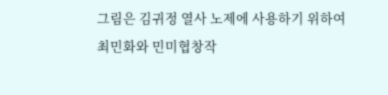그림은 김귀정 열사 노제에 사용하기 위하여 최민화와 민미협창작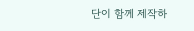단이 함께 제작하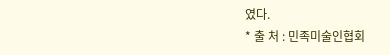였다.
* 출 처 : 민족미술인협회